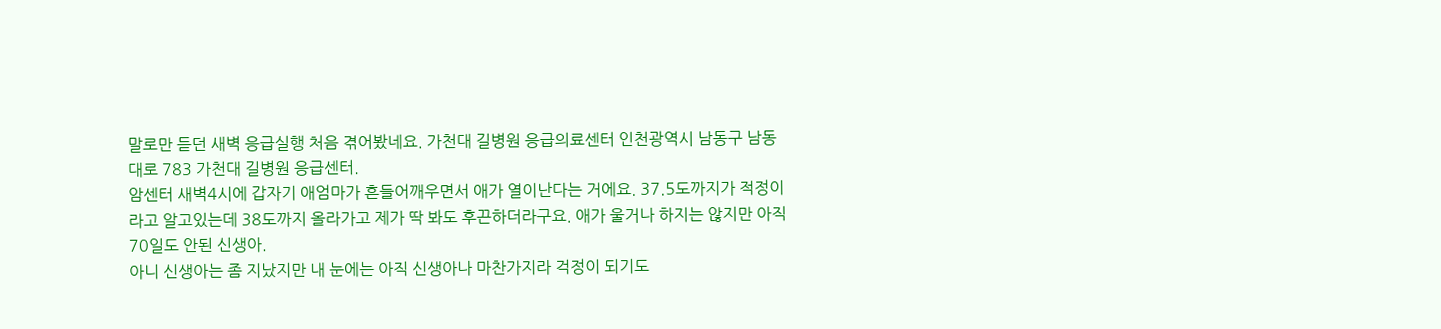말로만 듣던 새벽 응급실행 처음 겪어봤네요. 가천대 길병원 응급의료센터 인천광역시 남동구 남동대로 783 가천대 길병원 응급센터.
암센터 새벽4시에 갑자기 애엄마가 흔들어깨우면서 애가 열이난다는 거에요. 37.5도까지가 적정이라고 알고있는데 38도까지 올라가고 제가 딱 봐도 후끈하더라구요. 애가 울거나 하지는 않지만 아직 70일도 안된 신생아.
아니 신생아는 좀 지났지만 내 눈에는 아직 신생아나 마찬가지라 걱정이 되기도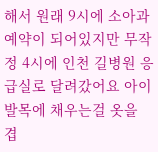해서 원래 9시에 소아과예약이 되어있지만 무작정 4시에 인천 길병원 응급실로 달려갔어요 아이 발목에 채우는걸 옷을 겹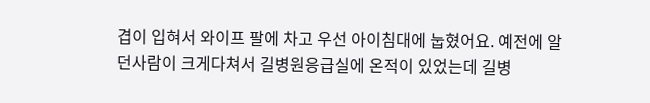겹이 입혀서 와이프 팔에 차고 우선 아이침대에 눕혔어요. 예전에 알던사람이 크게다쳐서 길병원응급실에 온적이 있었는데 길병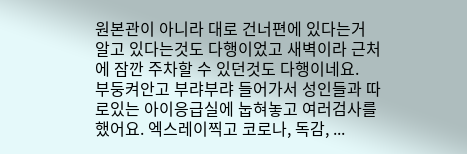원본관이 아니라 대로 건너편에 있다는거 알고 있다는것도 다행이었고 새벽이라 근처에 잠깐 주차할 수 있던것도 다행이네요.
부둥켜안고 부랴부랴 들어가서 성인들과 따로있는 아이응급실에 눕혀놓고 여러검사를 했어요. 엑스레이찍고 코로나, 독감, ...